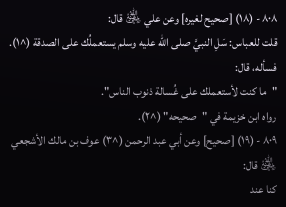٨٠٨ - (١٨) [صحيح لغيره] وعن علي ﵁ قال:
قلت للعباس: سَلِ النبيَّ صلى الله عليه وسلم يستعملُك على الصدقة (^١). فسأله، قال:
"ما كنت لأستعملك على غُسالة ذنوب الناس".
رواه ابن خزيمة في "صحيحه" (^٢).
٨٠٩ - (١٩) [صحيح] وعن أبي عبد الرحمن (^٣) عوف بن مالك الأشجعي ﵁ قال:
كنا عند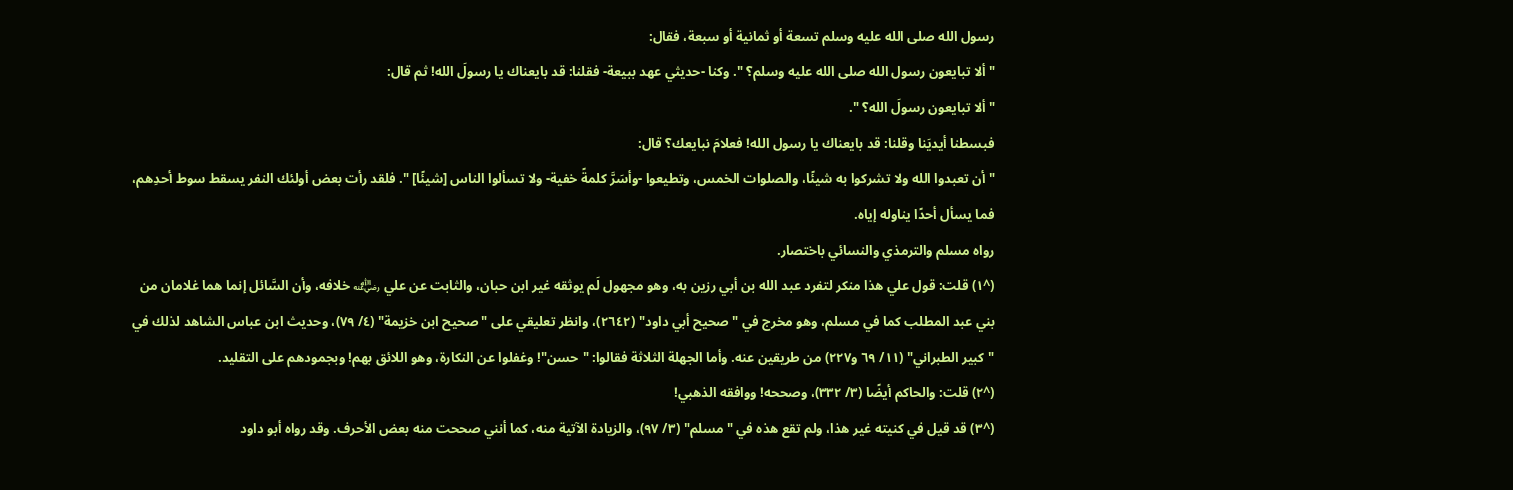رسول الله صلى الله عليه وسلم تسعة أو ثمانية أو سبعة، فقال:
"ألا تبايعون رسول الله صلى الله عليه وسلم؟ ". وكنا -حديثي عهد ببيعة- فقلنا: قد بايعناك يا رسولَ الله! ثم قال:
"ألا تبايعون رسولَ الله؟ ".
فبسطنا أيديَنا وقلنا: قد بايعناك يا رسول الله! فعلامَ نبايعك؟ قال:
"أن تعبدوا الله ولا تشركوا به شيئًا، والصلوات الخمس، وتطيعوا -وأسَرَّ كلمةً خفية- ولا تسألوا الناس [شيئًا] ". فلقد رأت بعض أولئك النفر يسقط سوط أحدِهم، فما يسأل أحدًا يناوله إياه.
رواه مسلم والترمذي والنسائي باختصار.
(^١) قلت: قول علي هذا منكر لتفرد عبد الله بن أبي رزين به، وهو مجهول لَم يوثقه غير ابن حبان، والثابت عن علي ﵁ خلافه، وأن السَّائل إنما هما غلامان من بني عبد المطلب كما في مسلم، وهو مخرج في "صحيح أبي داود" (٢٦٤٢)، وانظر تعليقي على "صحيح ابن خزيمة" (٤/ ٧٩)، وحديث ابن عباس الشاهد لذلك في "كبير الطبراني" (١١/ ٦٩ و٢٢٧) من طريقين عنه. وأما الجهلة الثلاثة فقالوا: "حسن"! وغفلوا عن النكارة، وهو اللائق بهم! وبجمودهم على التقليد.
(^٢) قلت: والحاكم أيضًا (٣/ ٣٣٢)، وصححه! ووافقه الذهبي!
(^٣) قد قيل في كنيته غير هذا، ولم تقع هذه في "مسلم" (٣/ ٩٧)، والزيادة الآتية منه، كما أنني صححت منه بعض الأحرف. وقد رواه أبو داود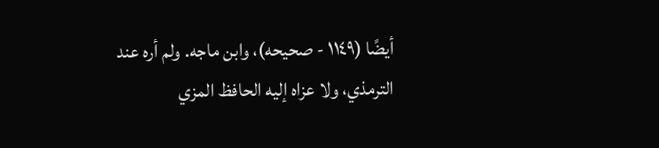أيضًا (١١٤٩ - صحيحه)، وابن ماجه. ولم أره عند الترمذي، ولا عزاه إليه الحافظ المزي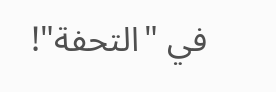في "التحفة"!